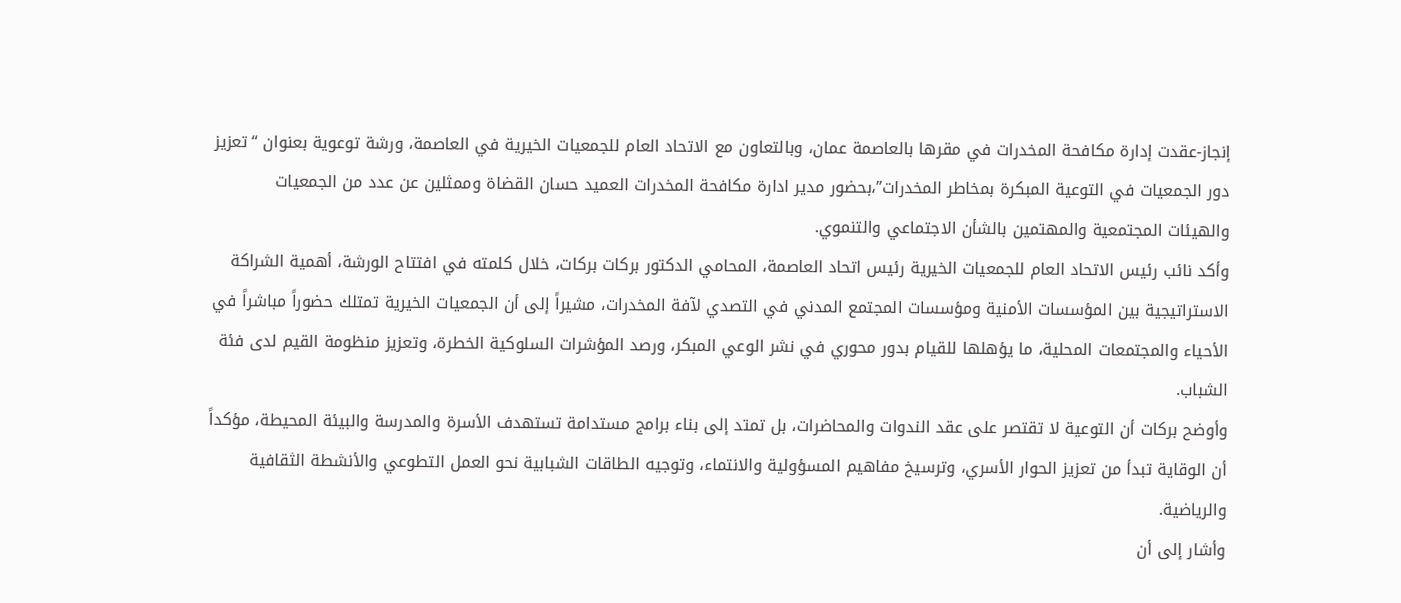إنجاز-عقدت إدارة مكافحة المخدرات في مقرها بالعاصمة عمان، وبالتعاون مع الاتحاد العام للجمعيات الخيرية في العاصمة، ورشة توعوية بعنوان “تعزيز دور الجمعيات في التوعية المبكرة بمخاطر المخدرات”،بحضور مدير ادارة مكافحة المخدرات العميد حسان القضاة وممثلين عن عدد من الجمعيات والهيئات المجتمعية والمهتمين بالشأن الاجتماعي والتنموي.
وأكد نائب رئيس الاتحاد العام للجمعيات الخيرية رئيس اتحاد العاصمة، المحامي الدكتور بركات بركات، خلال كلمته في افتتاح الورشة، أهمية الشراكة الاستراتيجية بين المؤسسات الأمنية ومؤسسات المجتمع المدني في التصدي لآفة المخدرات، مشيراً إلى أن الجمعيات الخيرية تمتلك حضوراً مباشراً في الأحياء والمجتمعات المحلية، ما يؤهلها للقيام بدور محوري في نشر الوعي المبكر، ورصد المؤشرات السلوكية الخطرة، وتعزيز منظومة القيم لدى فئة الشباب.
وأوضح بركات أن التوعية لا تقتصر على عقد الندوات والمحاضرات، بل تمتد إلى بناء برامج مستدامة تستهدف الأسرة والمدرسة والبيئة المحيطة، مؤكداً أن الوقاية تبدأ من تعزيز الحوار الأسري، وترسيخ مفاهيم المسؤولية والانتماء، وتوجيه الطاقات الشبابية نحو العمل التطوعي والأنشطة الثقافية والرياضية.
وأشار إلى أن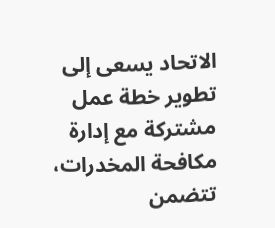الاتحاد يسعى إلى تطوير خطة عمل مشتركة مع إدارة مكافحة المخدرات، تتضمن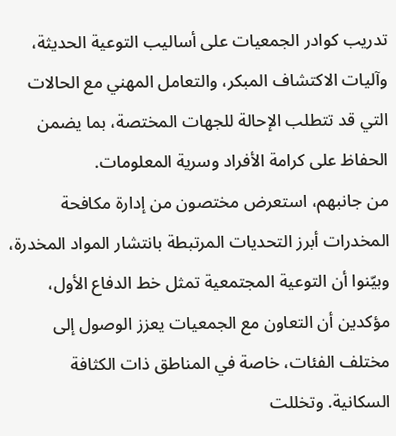تدريب كوادر الجمعيات على أساليب التوعية الحديثة، وآليات الاكتشاف المبكر، والتعامل المهني مع الحالات التي قد تتطلب الإحالة للجهات المختصة، بما يضمن الحفاظ على كرامة الأفراد وسرية المعلومات.
من جانبهم، استعرض مختصون من إدارة مكافحة المخدرات أبرز التحديات المرتبطة بانتشار المواد المخدرة، وبيّنوا أن التوعية المجتمعية تمثل خط الدفاع الأول، مؤكدين أن التعاون مع الجمعيات يعزز الوصول إلى مختلف الفئات، خاصة في المناطق ذات الكثافة السكانية. وتخللت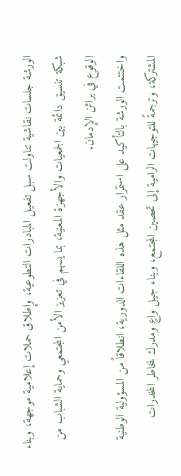الورشة جلسات نقاشية تناولت سبل تفعيل المبادرات التطوعية، وإطلاق حملات إعلامية موجهة، وبناء شبكة تنسيق دائمة بين الجمعيات والأجهزة المعنية، بما يسهم في تعزيز الأمن المجتمعي وحماية الشباب من الوقوع في براثن الإدمان.
واختتمت الورشة بالتأكيد على استمرار عقد مثل هذه اللقاءات الدورية، انطلاقاً من المسؤولية الوطنية المشتركة، وترجمةً للتوجيهات الرامية إلى تحصين المجتمع، وبناء جيل واعٍ ومدرك لمخاطر المخدرات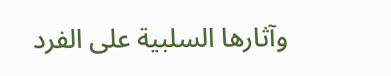وآثارها السلبية على الفرد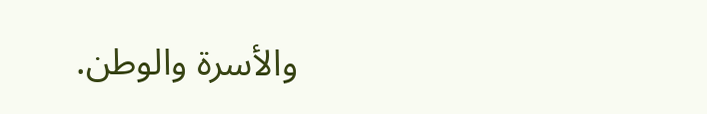والأسرة والوطن.